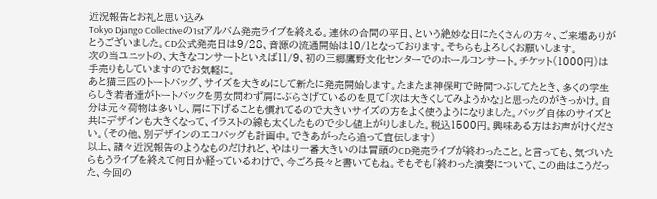近況報告とお礼と思い込み
Tokyo Django Collectiveの1stアルバム発売ライブを終える。連休の合間の平日、という絶妙な日にたくさんの方々、ご来場ありがとうございました。CD公式発売日は9/28、音源の流通開始は10/1となっております。そちらもよろしくお願いします。
次の当ユニットの、大きなコンサートといえば11/9、初の三郷鷹野文化センターでのホールコンサート。チケット(1000円)は手売りもしていますのでお気軽に。
あと猫三匹のトートバッグ、サイズを大きめにして新たに発売開始します。たまたま神保町で時間つぶしてたとき、多くの学生らしき若者達がトートバックを男女問わず肩にぶらさげているのを見て「次は大きくしてみようかな」と思ったのがきっかけ。自分は元々荷物は多いし、肩に下げることも慣れてるので大きいサイズの方をよく使うようになりました。バッグ自体のサイズと共にデザインも大きくなって、イラストの線も太くしたもので少し値上がりしました。税込1500円。興味ある方はお声がけください。(その他、別デザインのエコバッグも計画中。できあがったら追って宣伝します)
以上、諸々近況報告のようなものだけれど、やはり一番大きいのは冒頭のCD発売ライブが終わったこと。と言っても、気づいたらもうライブを終えて何日か経っているわけで、今ごろ長々と書いてもね。そもそも「終わった演奏について、この曲はこうだった、今回の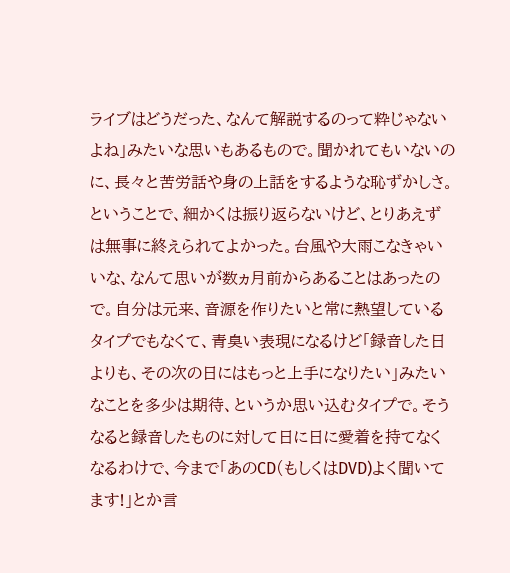ライブはどうだった、なんて解説するのって粋じゃないよね」みたいな思いもあるもので。聞かれてもいないのに、長々と苦労話や身の上話をするような恥ずかしさ。
ということで、細かくは振り返らないけど、とりあえずは無事に終えられてよかった。台風や大雨こなきゃいいな、なんて思いが数ヵ月前からあることはあったので。自分は元来、音源を作りたいと常に熱望しているタイプでもなくて、青臭い表現になるけど「録音した日よりも、その次の日にはもっと上手になりたい」みたいなことを多少は期待、というか思い込むタイプで。そうなると録音したものに対して日に日に愛着を持てなくなるわけで、今まで「あのCD(もしくはDVD)よく聞いてます!」とか言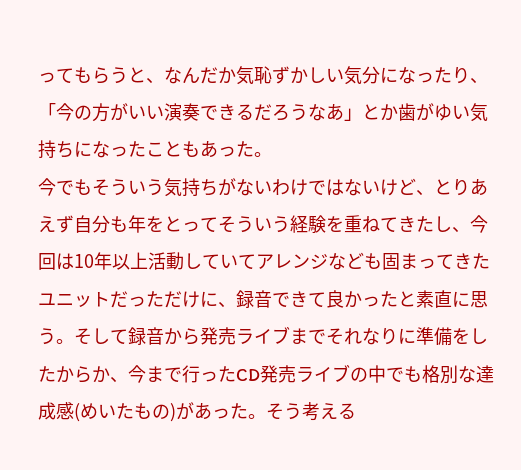ってもらうと、なんだか気恥ずかしい気分になったり、「今の方がいい演奏できるだろうなあ」とか歯がゆい気持ちになったこともあった。
今でもそういう気持ちがないわけではないけど、とりあえず自分も年をとってそういう経験を重ねてきたし、今回は10年以上活動していてアレンジなども固まってきたユニットだっただけに、録音できて良かったと素直に思う。そして録音から発売ライブまでそれなりに準備をしたからか、今まで行ったCD発売ライブの中でも格別な達成感(めいたもの)があった。そう考える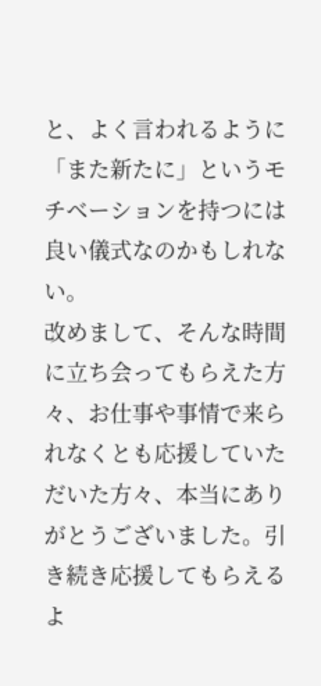と、よく言われるように「また新たに」というモチベーションを持つには良い儀式なのかもしれない。
改めまして、そんな時間に立ち会ってもらえた方々、お仕事や事情で来られなくとも応援していただいた方々、本当にありがとうございました。引き続き応援してもらえるよ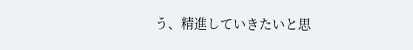う、精進していきたいと思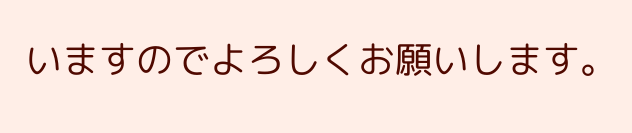いますのでよろしくお願いします。